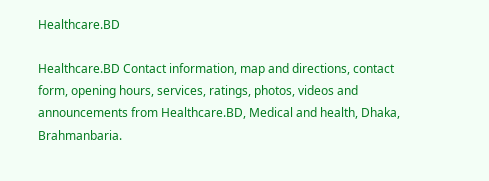Healthcare.BD

Healthcare.BD Contact information, map and directions, contact form, opening hours, services, ratings, photos, videos and announcements from Healthcare.BD, Medical and health, Dhaka, Brahmanbaria.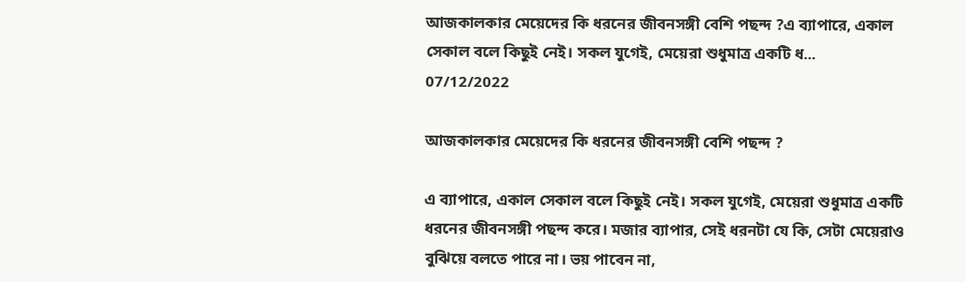আজকালকার মেয়েদের কি ধরনের জীবনসঙ্গী বেশি পছন্দ ?এ ব্যাপারে, একাল সেকাল বলে কিছুই নেই। সকল যুগেই, মেয়েরা শুধুমাত্র একটি ধ...
07/12/2022

আজকালকার মেয়েদের কি ধরনের জীবনসঙ্গী বেশি পছন্দ ?

এ ব্যাপারে, একাল সেকাল বলে কিছুই নেই। সকল যুগেই, মেয়েরা শুধুমাত্র একটি ধরনের জীবনসঙ্গী পছন্দ করে। মজার ব্যাপার, সেই ধরনটা যে কি, সেটা মেয়েরাও বুঝিয়ে বলতে পারে না। ভয় পাবেন না,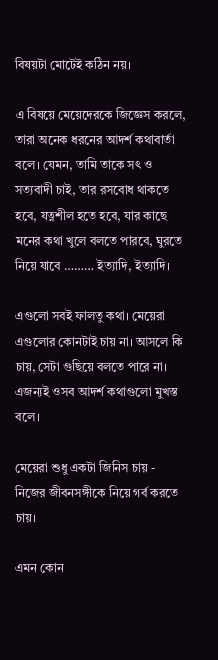বিষয়টা মোটেই কঠিন নয়।

এ বিষয়ে মেয়েদেরকে জিজ্ঞেস করলে, তারা অনেক ধরনের আদর্শ কথাবার্তা বলে। যেমন, তামি তাকে সৎ ও সত্যবাদী চাই, তার রসবোধ থাকতে হবে, যত্নশীল হতে হবে, যার কাছে মনের কথা খুলে বলতে পারবে, ঘুরতে নিয়ে যাবে ……… ইত্যাদি, ইত্যাদি।

এগুলো সবই ফালতু কথা। মেয়েরা এগুলোর কোনটাই চায় না। আসলে কি চায়, সেটা গুছিয়ে বলতে পারে না। এজন্যই ওসব আদর্শ কথাগুলো মুখস্ত বলে।

মেয়েরা শুধু একটা জিনিস চায় - নিজের জীবনসঙ্গীকে নিয়ে গর্ব করতে চায়।

এমন কোন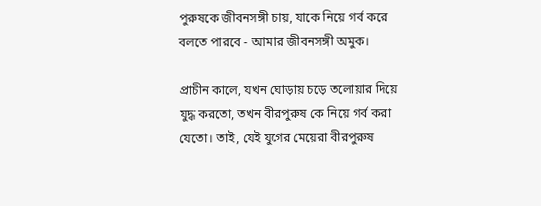পুরুষকে জীবনসঙ্গী চায়, যাকে নিয়ে গর্ব করে বলতে পারবে - আমার জীবনসঙ্গী অমুক।

প্রাচীন কালে, যখন ঘোড়ায় চড়ে তলোয়ার দিয়ে যুদ্ধ করতো, তখন বীরপুরুষ কে নিয়ে গর্ব করা যেতো। তাই, যেই যুগের মেয়েরা বীরপুরুষ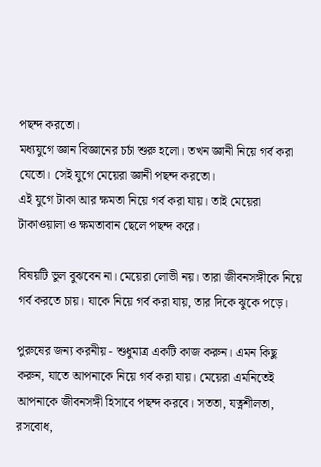পছন্দ করতো।
মধ্যযুগে জ্ঞান বিজ্ঞানের চর্চা শুরু হলো। তখন জ্ঞানী নিয়ে গর্ব করা যেতো। সেই যুগে মেয়েরা জ্ঞানী পছন্দ করতো।
এই যুগে টাকা আর ক্ষমতা নিয়ে গর্ব করা যায়। তাই মেয়েরা টাকাওয়ালা ও ক্ষমতাবান ছেলে পছন্দ করে।

বিষয়টি ভুল বুঝবেন না। মেয়েরা লোভী নয়। তারা জীবনসঙ্গীকে নিয়ে গর্ব করতে চায়। যাকে নিয়ে গর্ব করা যায়, তার দিকে ঝুকে পড়ে।

পুরুষের জন্য করনীয় - শুধুমাত্র একটি কাজ করুন। এমন কিছু করুন, যাতে আপনাকে নিয়ে গর্ব করা যায়। মেয়েরা এমনিতেই আপনাকে জীবনসঙ্গী হিসাবে পছন্দ করবে। সততা, যত্নশীলতা, রসবোধ,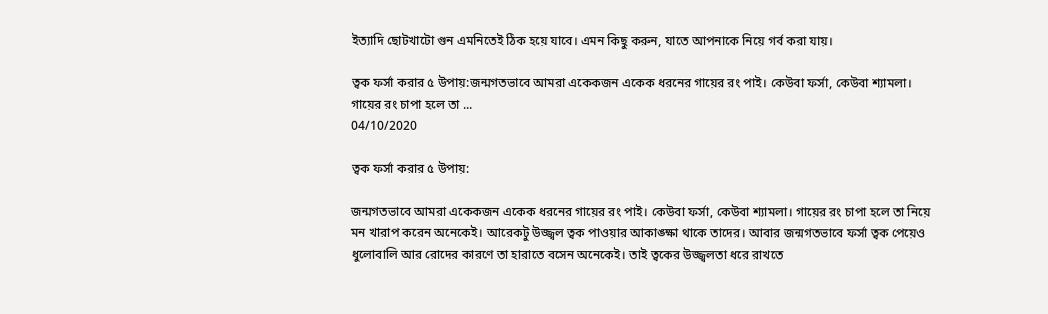ইত্যাদি ছোটখাটো গুন এমনিতেই ঠিক হয়ে যাবে। এমন কিছু করুন, যাতে আপনাকে নিয়ে গর্ব করা যায়।

ত্বক ফর্সা করার ৫ উপায়:জন্মগতভাবে আমরা একেকজন একেক ধরনের গায়ের রং পাই। কেউবা ফর্সা, কেউবা শ্যামলা। গায়ের রং চাপা হলে তা ...
04/10/2020

ত্বক ফর্সা করার ৫ উপায়:

জন্মগতভাবে আমরা একেকজন একেক ধরনের গায়ের রং পাই। কেউবা ফর্সা, কেউবা শ্যামলা। গায়ের রং চাপা হলে তা নিয়ে মন খারাপ করেন অনেকেই। আরেকটু উজ্জ্বল ত্বক পাওয়ার আকাঙ্ক্ষা থাকে তাদের। আবার জন্মগতভাবে ফর্সা ত্বক পেয়েও ধুলোবালি আর রোদের কারণে তা হারাতে বসেন অনেকেই। তাই ত্বকের উজ্জ্বলতা ধরে রাখতে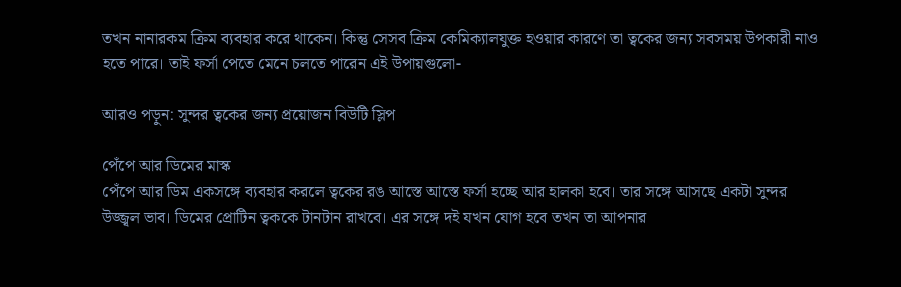তখন নানারকম ক্রিম ব্যবহার করে থাকেন। কিন্তু সেসব ক্রিম কেমিক্যালযুক্ত হওয়ার কারণে তা ত্বকের জন্য সবসময় উপকারী নাও হতে পারে। তাই ফর্সা পেতে মেনে চলতে পারেন এই উপায়গুলো-

আরও পড়ুন: সুন্দর ত্বকের জন্য প্রয়োজন বিউটি স্লিপ

পেঁপে আর ডিমের মাস্ক
পেঁপে আর ডিম একসঙ্গে ব্যবহার করলে ত্বকের রঙ আস্তে আস্তে ফর্সা হচ্ছে আর হালকা হবে। তার সঙ্গে আসছে একটা সুন্দর উজ্জ্বল ভাব। ডিমের প্রোটিন ত্বককে টানটান রাখবে। এর সঙ্গে দই যখন যোগ হবে তখন তা আপনার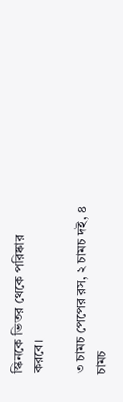স্কিনকে ভিতর থেকে পরিষ্কার করবে।

৩ চামচ পেপের রস, ২ চামচ দই, ৪ চামচ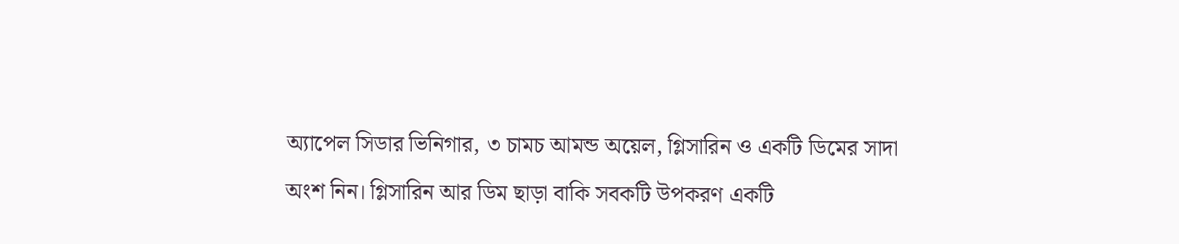অ্যাপেল সিডার ভিনিগার, ৩ চামচ আমন্ড অয়েল, গ্লিসারিন ও একটি ডিমের সাদা অংশ নিন। গ্লিসারিন আর ডিম ছাড়া বাকি সবকটি উপকরণ একটি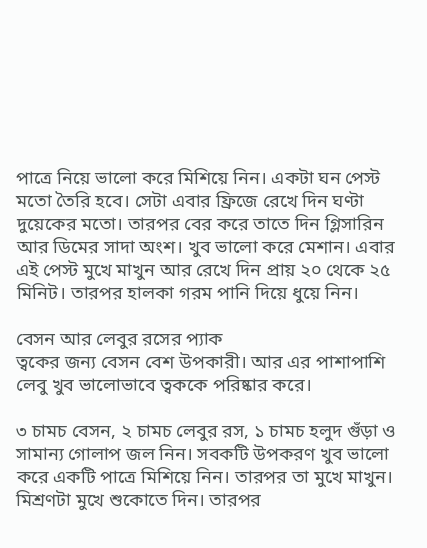পাত্রে নিয়ে ভালো করে মিশিয়ে নিন। একটা ঘন পেস্ট মতো তৈরি হবে। সেটা এবার ফ্রিজে রেখে দিন ঘণ্টা দুয়েকের মতো। তারপর বের করে তাতে দিন গ্লিসারিন আর ডিমের সাদা অংশ। খুব ভালো করে মেশান। এবার এই পেস্ট মুখে মাখুন আর রেখে দিন প্রায় ২০ থেকে ২৫ মিনিট। তারপর হালকা গরম পানি দিয়ে ধুয়ে নিন।

বেসন আর লেবুর রসের প্যাক
ত্বকের জন্য বেসন বেশ উপকারী। আর এর পাশাপাশি লেবু খুব ভালোভাবে ত্বককে পরিষ্কার করে।

৩ চামচ বেসন, ২ চামচ লেবুর রস, ১ চামচ হলুদ গুঁড়া ও সামান্য গোলাপ জল নিন। সবকটি উপকরণ খুব ভালো করে একটি পাত্রে মিশিয়ে নিন। তারপর তা মুখে মাখুন। মিশ্রণটা মুখে শুকোতে দিন। তারপর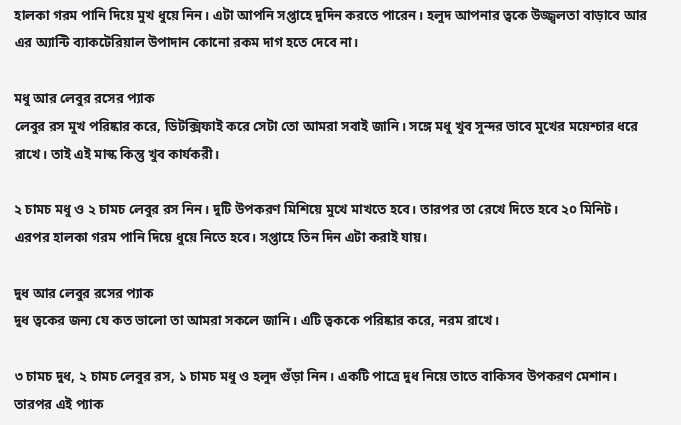হালকা গরম পানি দিয়ে মুখ ধুয়ে নিন। এটা আপনি সপ্তাহে দুদিন করতে পারেন। হলুদ আপনার ত্বকে উজ্জ্বলতা বাড়াবে আর এর অ্যান্টি ব্যাকটেরিয়াল উপাদান কোনো রকম দাগ হতে দেবে না।

মধু আর লেবুর রসের প্যাক
লেবুর রস মুখ পরিষ্কার করে, ডিটক্সিফাই করে সেটা তো আমরা সবাই জানি। সঙ্গে মধু খুব সুন্দর ভাবে মুখের ময়েশ্চার ধরে রাখে। তাই এই মাস্ক কিন্তু খুব কার্যকরী।

২ চামচ মধু ও ২ চামচ লেবুর রস নিন। দুটি উপকরণ মিশিয়ে মুখে মাখতে হবে। তারপর তা রেখে দিতে হবে ২০ মিনিট। এরপর হালকা গরম পানি দিয়ে ধুয়ে নিতে হবে। সপ্তাহে তিন দিন এটা করাই যায়।

দুধ আর লেবুর রসের প্যাক
দুধ ত্বকের জন্য যে কত ভালো তা আমরা সকলে জানি। এটি ত্বককে পরিষ্কার করে, নরম রাখে।

৩ চামচ দুধ, ২ চামচ লেবুর রস, ১ চামচ মধু ও হলুদ গুঁড়া নিন। একটি পাত্রে দুধ নিয়ে তাতে বাকিসব উপকরণ মেশান। তারপর এই প্যাক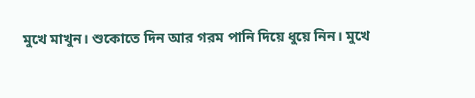মুখে মাখুন। শুকোতে দিন আর গরম পানি দিয়ে ধুয়ে নিন। মুখে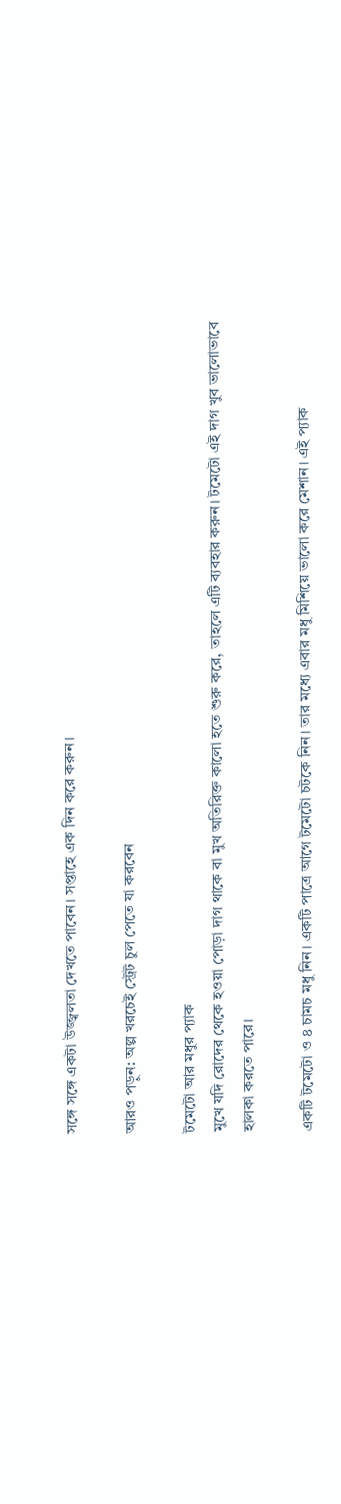সঙ্গে সঙ্গে একটা উজ্জ্বলতা দেখতে পাবেন। সপ্তাহে এক দিন করে করুন।

আরও পড়ুন: অল্প খরচেই স্ট্রেট চুল পেতে যা করবেন

টমেটো আর মধুর প্যাক
মুখে যদি রোদের থেকে হওয়া পোড়া দাগ থাকে বা মুখ অতিরিক্ত কালো হতে শুরু করে, তাহলে এটি ব্যবহার করুন। টমেটো এই দাগ খুব ভালোভাবে হালকা করতে পারে।

একটি টমেটো ও ৪ চামচ মধু নিন। একটি পাত্রে আগে টমেটো চটকে নিন। তার মধ্যে এবার মধু মিশিয়ে ভালো করে মেশান। এই প্যাক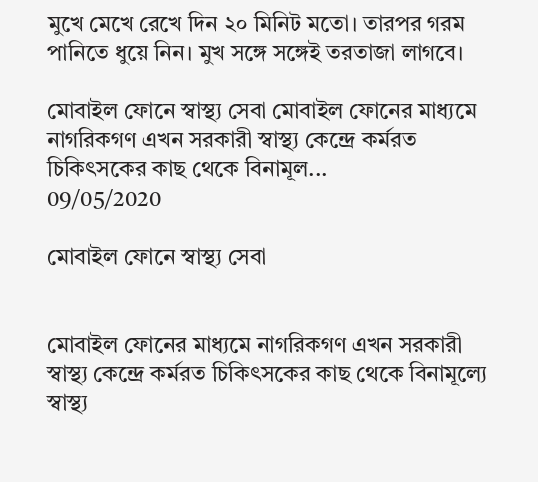মুখে মেখে রেখে দিন ২০ মিনিট মতো। তারপর গরম পানিতে ধুয়ে নিন। মুখ সঙ্গে সঙ্গেই তরতাজা লাগবে।

মোবাইল ফোনে স্বাস্থ্য সেবা মোবাইল ফোনের মাধ্যমে নাগরিকগণ এখন সরকারী স্বাস্থ্য কেন্দ্রে কর্মরত চিকিৎসকের কাছ থেকে বিনামূল...
09/05/2020

মোবাইল ফোনে স্বাস্থ্য সেবা


মোবাইল ফোনের মাধ্যমে নাগরিকগণ এখন সরকারী স্বাস্থ্য কেন্দ্রে কর্মরত চিকিৎসকের কাছ থেকে বিনামূল্যে স্বাস্থ্য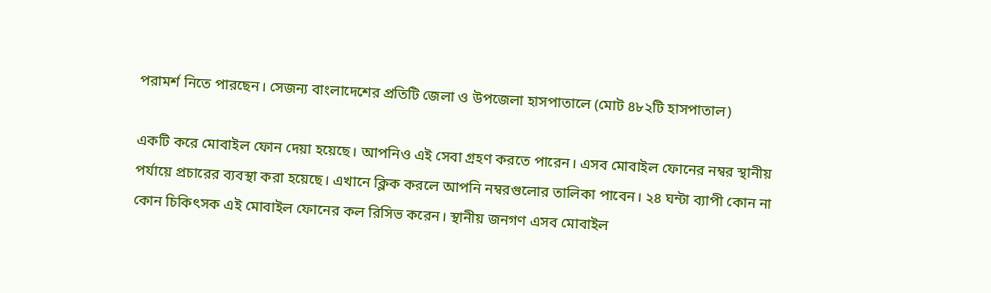পরামর্শ নিতে পারছেন। সেজন্য বাংলাদেশের প্রতিটি জেলা ও উপজেলা হাসপাতালে (মোট ৪৮২টি হাসপাতাল)

একটি করে মোবাইল ফোন দেয়া হয়েছে। আপনিও এই সেবা গ্রহণ করতে পারেন। এসব মোবাইল ফোনের নম্বর স্থানীয় পর্যায়ে প্রচারের ব্যবস্থা করা হয়েছে। এখানে ক্লিক করলে আপনি নম্বরগুলোর তালিকা পাবেন। ২৪ ঘন্টা ব্যাপী কোন না কোন চিকিৎসক এই মোবাইল ফোনের কল রিসিভ করেন। স্থানীয় জনগণ এসব মোবাইল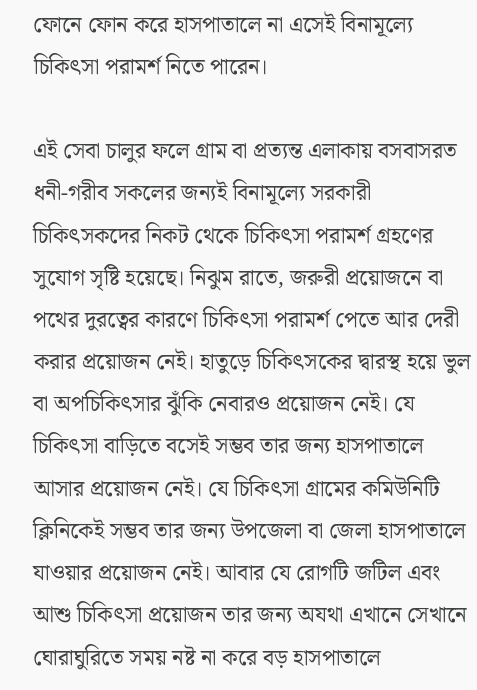ফোনে ফোন করে হাসপাতালে না এসেই বিনামূল্যে চিকিৎসা পরামর্শ নিতে পারেন।

এই সেবা চালুর ফলে গ্রাম বা প্রত্যন্ত এলাকায় বসবাসরত ধনী-গরীব সকলের জন্যই বিনামূল্যে সরকারী চিকিৎসকদের নিকট থেকে চিকিৎসা পরামর্শ গ্রহণের সুযোগ সৃষ্টি হয়েছে। নিঝুম রাতে, জরুরী প্রয়োজনে বা পথের দুরত্বের কারণে চিকিৎসা পরামর্শ পেতে আর দেরী করার প্রয়োজন নেই। হাতুড়ে চিকিৎসকের দ্বারস্থ হয়ে ভুল বা অপচিকিৎসার ঝুঁকি নেবারও প্রয়োজন নেই। যে চিকিৎসা বাড়িতে বসেই সম্ভব তার জন্য হাসপাতালে আসার প্রয়োজন নেই। যে চিকিৎসা গ্রামের কমিউনিটি ক্লিনিকেই সম্ভব তার জন্য উপজেলা বা জেলা হাসপাতালে যাওয়ার প্রয়োজন নেই। আবার যে রোগটি জটিল এবং আশু চিকিৎসা প্রয়োজন তার জন্য অযথা এখানে সেখানে ঘোরাঘুরিতে সময় নষ্ট না করে বড় হাসপাতালে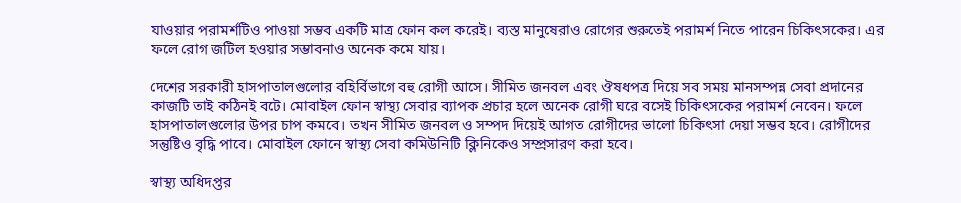যাওয়ার পরামর্শটিও পাওয়া সম্ভব একটি মাত্র ফোন কল করেই। ব্যস্ত মানুষেরাও রোগের শুরুতেই পরামর্শ নিতে পারেন চিকিৎসকের। এর ফলে রোগ জটিল হওয়ার সম্ভাবনাও অনেক কমে যায়।

দেশের সরকারী হাসপাতালগুলোর বহির্বিভাগে বহু রোগী আসে। সীমিত জনবল এবং ঔষধপত্র দিয়ে সব সময় মানসম্পন্ন সেবা প্রদানের কাজটি তাই কঠিনই বটে। মোবাইল ফোন স্বাস্থ্য সেবার ব্যাপক প্রচার হলে অনেক রোগী ঘরে বসেই চিকিৎসকের পরামর্শ নেবেন। ফলে হাসপাতালগুলোর উপর চাপ কমবে। তখন সীমিত জনবল ও সম্পদ দিয়েই আগত রোগীদের ভালো চিকিৎসা দেয়া সম্ভব হবে। রোগীদের সন্তুষ্টিও বৃদ্ধি পাবে। মোবাইল ফোনে স্বাস্থ্য সেবা কমিউনিটি ক্লিনিকেও সম্প্রসারণ করা হবে।

স্বাস্থ্য অধিদপ্তর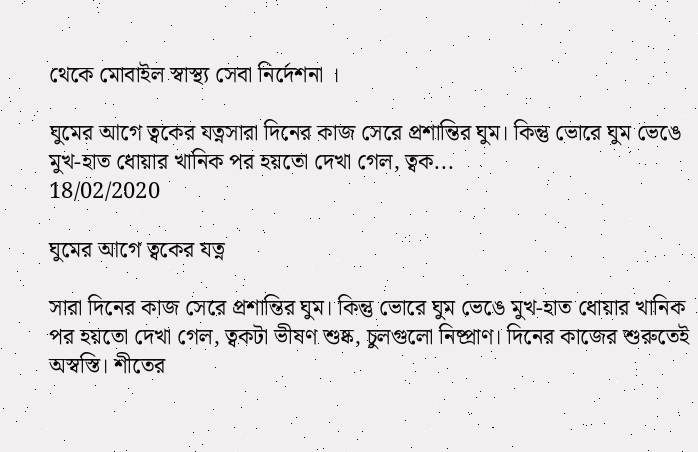থেকে মোবাইল স্বাস্থ্য সেবা নির্দেশনা ।

ঘুমের আগে ত্বকের যত্নসারা দিনের কাজ সেরে প্রশান্তির ঘুম। কিন্তু ভোরে ঘুম ভেঙে মুখ-হাত ধোয়ার খানিক পর হয়তো দেখা গেল, ত্বক...
18/02/2020

ঘুমের আগে ত্বকের যত্ন

সারা দিনের কাজ সেরে প্রশান্তির ঘুম। কিন্তু ভোরে ঘুম ভেঙে মুখ-হাত ধোয়ার খানিক পর হয়তো দেখা গেল, ত্বকটা ভীষণ শুষ্ক, চুলগুলো নিষ্প্রাণ। দিনের কাজের শুরুতেই অস্বস্তি। শীতের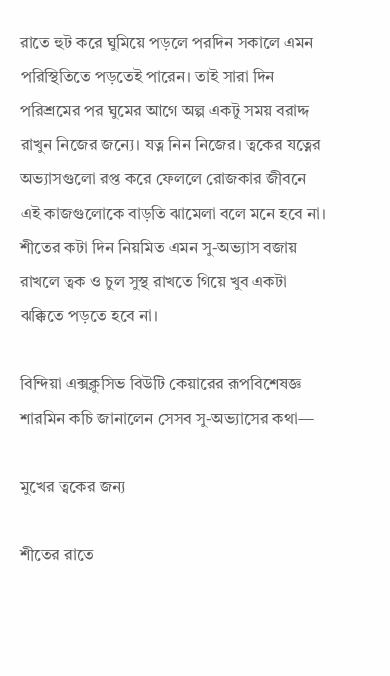রাতে হুট করে ঘুমিয়ে পড়লে পরদিন সকালে এমন পরিস্থিতিতে পড়তেই পারেন। তাই সারা দিন পরিশ্রমের পর ঘুমের আগে অল্প একটু সময় বরাদ্দ রাখুন নিজের জন্যে। যত্ন নিন নিজের। ত্বকের যত্নের অভ্যাসগুলো রপ্ত করে ফেললে রোজকার জীবনে এই কাজগুলোকে বাড়তি ঝামেলা বলে মনে হবে না। শীতের কটা দিন নিয়মিত এমন সু-অভ্যাস বজায় রাখলে ত্বক ও চুল সুস্থ রাখতে গিয়ে খুব একটা ঝক্কিতে পড়তে হবে না।

বিন্দিয়া এক্সক্লুসিভ বিউটি কেয়ারের রূপবিশেষজ্ঞ শারমিন কচি জানালেন সেসব সু-অভ্যাসের কথা—

মুখের ত্বকের জন্য

শীতের রাতে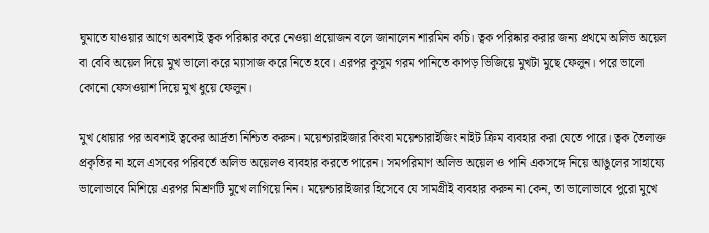ঘুমাতে যাওয়ার আগে অবশ্যই ত্বক পরিষ্কার করে নেওয়া প্রয়োজন বলে জানালেন শারমিন কচি। ত্বক পরিষ্কার করার জন্য প্রথমে অলিভ অয়েল বা বেবি অয়েল দিয়ে মুখ ভালো করে ম্যাসাজ করে নিতে হবে। এরপর কুসুম গরম পানিতে কাপড় ভিজিয়ে মুখটা মুছে ফেলুন। পরে ভালো কোনো ফেসওয়াশ দিয়ে মুখ ধুয়ে ফেলুন।

মুখ ধোয়ার পর অবশ্যই ত্বকের আর্দ্রতা নিশ্চিত করুন। ময়েশ্চারাইজার কিংবা ময়েশ্চারাইজিং নাইট ক্রিম ব্যবহার করা যেতে পারে। ত্বক তৈলাক্ত প্রকৃতির না হলে এসবের পরিবর্তে অলিভ অয়েলও ব্যবহার করতে পারেন। সমপরিমাণ অলিভ অয়েল ও পানি একসঙ্গে নিয়ে আঙুলের সাহায্যে ভালোভাবে মিশিয়ে এরপর মিশ্রণটি মুখে লাগিয়ে নিন। ময়েশ্চারাইজার হিসেবে যে সামগ্রীই ব্যবহার করুন না কেন, তা ভালোভাবে পুরো মুখে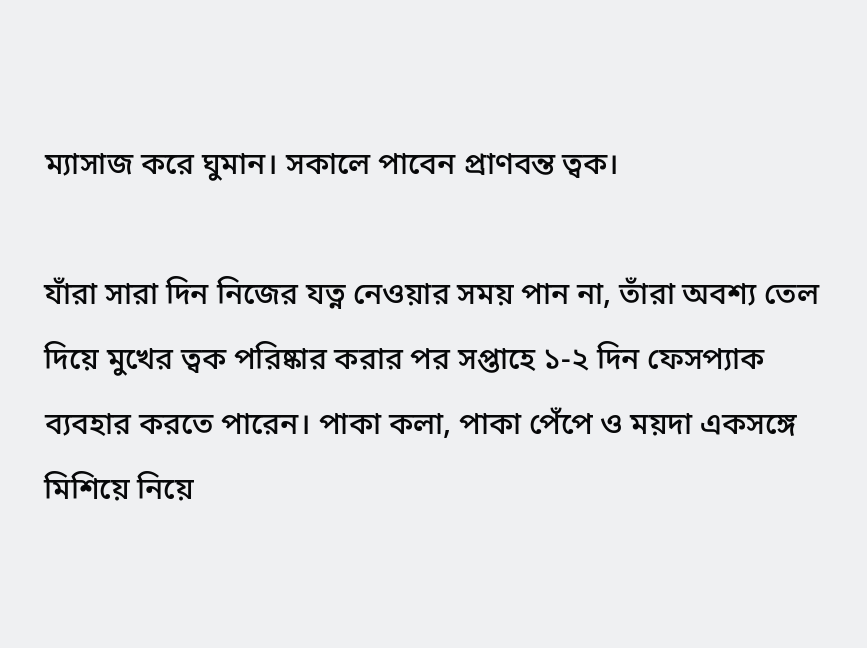ম্যাসাজ করে ঘুমান। সকালে পাবেন প্রাণবন্ত ত্বক।

যাঁরা সারা দিন নিজের যত্ন নেওয়ার সময় পান না, তাঁরা অবশ্য তেল দিয়ে মুখের ত্বক পরিষ্কার করার পর সপ্তাহে ১-২ দিন ফেসপ্যাক ব্যবহার করতে পারেন। পাকা কলা, পাকা পেঁপে ও ময়দা একসঙ্গে মিশিয়ে নিয়ে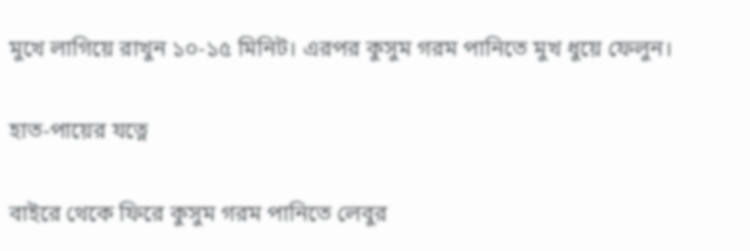মুখে লাগিয়ে রাখুন ১০-১৫ মিনিট। এরপর কুসুম গরম পানিতে মুখ ধুয়ে ফেলুন।

হাত-পায়ের যত্নে

বাইরে থেকে ফিরে কুসুম গরম পানিতে লেবুর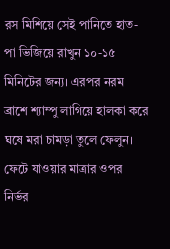রস মিশিয়ে সেই পানিতে হাত-পা ভিজিয়ে রাখুন ১০-১৫ মিনিটের জন্য। এরপর নরম ব্রাশে শ্যাম্পু লাগিয়ে হালকা করে ঘষে মরা চামড়া তুলে ফেলুন। ফেটে যাওয়ার মাত্রার ওপর নির্ভর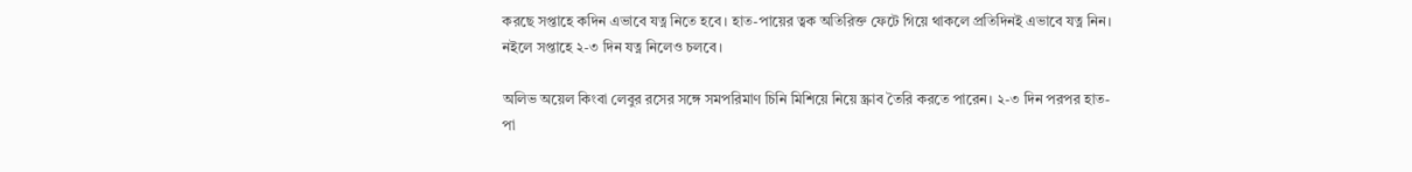করছে সপ্তাহে কদিন এভাবে যত্ন নিতে হবে। হাত-পায়ের ত্বক অতিরিক্ত ফেটে গিয়ে থাকলে প্রতিদিনই এভাবে যত্ন নিন। নইলে সপ্তাহে ২-৩ দিন যত্ন নিলেও চলবে।

অলিভ অয়েল কিংবা লেবুর রসের সঙ্গে সমপরিমাণ চিনি মিশিয়ে নিয়ে স্ক্রাব তৈরি করতে পারেন। ২-৩ দিন পরপর হাত-পা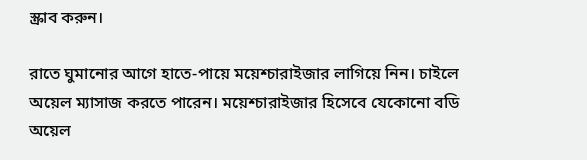স্ক্রাব করুন।

রাতে ঘুমানোর আগে হাতে-পায়ে ময়েশ্চারাইজার লাগিয়ে নিন। চাইলে অয়েল ম্যাসাজ করতে পারেন। ময়েশ্চারাইজার হিসেবে যেকোনো বডি অয়েল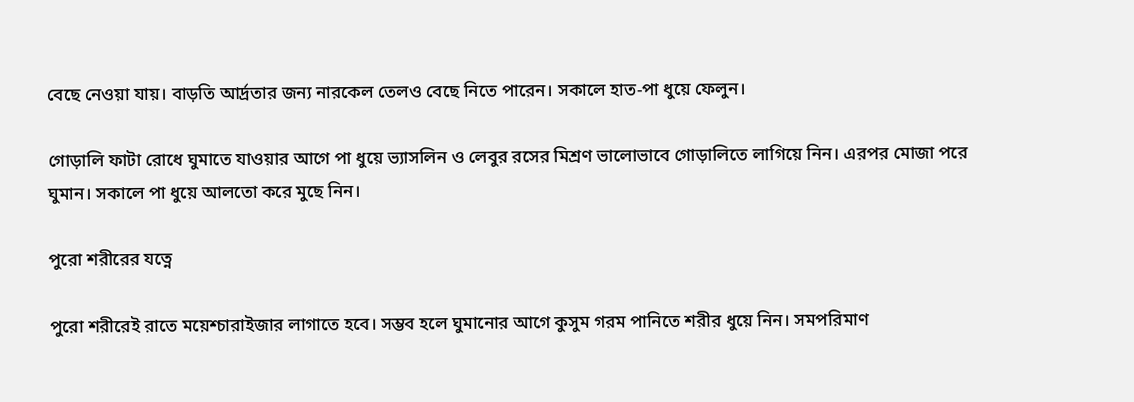বেছে নেওয়া যায়। বাড়তি আর্দ্রতার জন্য নারকেল তেলও বেছে নিতে পারেন। সকালে হাত-পা ধুয়ে ফেলুন।

গোড়ালি ফাটা রোধে ঘুমাতে যাওয়ার আগে পা ধুয়ে ভ্যাসলিন ও লেবুর রসের মিশ্রণ ভালোভাবে গোড়ালিতে লাগিয়ে নিন। এরপর মোজা পরে ঘুমান। সকালে পা ধুয়ে আলতো করে মুছে নিন।

পুরো শরীরের যত্নে

পুরো শরীরেই রাতে ময়েশ্চারাইজার লাগাতে হবে। সম্ভব হলে ঘুমানোর আগে কুসুম গরম পানিতে শরীর ধুয়ে নিন। সমপরিমাণ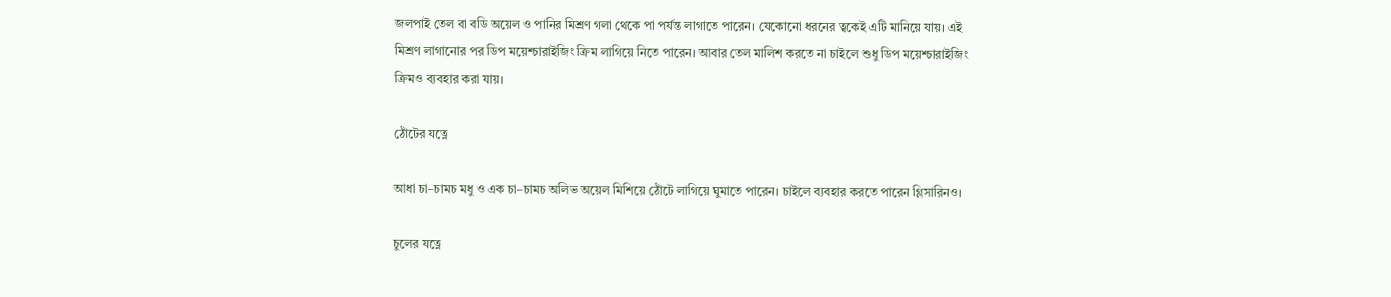জলপাই তেল বা বডি অয়েল ও পানির মিশ্রণ গলা থেকে পা পর্যন্ত লাগাতে পারেন। যেকোনো ধরনের ত্বকেই এটি মানিয়ে যায়। এই মিশ্রণ লাগানোর পর ডিপ ময়েশ্চারাইজিং ক্রিম লাগিয়ে নিতে পারেন। আবার তেল মালিশ করতে না চাইলে শুধু ডিপ ময়েশ্চারাইজিং ক্রিমও ব্যবহার করা যায়।

ঠোঁটের যত্নে

আধা চা–চামচ মধু ও এক চা–চামচ অলিভ অয়েল মিশিয়ে ঠোঁটে লাগিয়ে ঘুমাতে পারেন। চাইলে ব্যবহার করতে পারেন গ্লিসারিনও।

চুলের যত্নে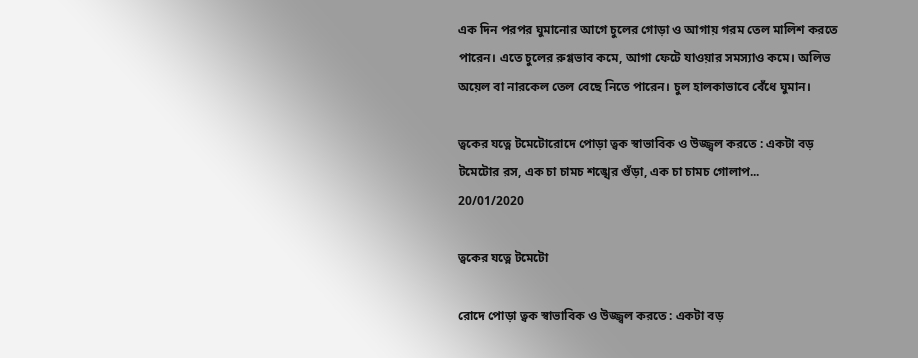এক দিন পরপর ঘুমানোর আগে চুলের গোড়া ও আগায় গরম তেল মালিশ করতে পারেন। এতে চুলের রুগ্ণভাব কমে, আগা ফেটে যাওয়ার সমস্যাও কমে। অলিভ অয়েল বা নারকেল তেল বেছে নিতে পারেন। চুল হালকাভাবে বেঁধে ঘুমান।

ত্বকের যত্নে টমেটোরোদে পোড়া ত্বক স্বাভাবিক ও উজ্জ্বল করতে : একটা বড় টমেটোর রস, এক চা চামচ শঙ্খের গুঁড়া, এক চা চামচ গোলাপ...
20/01/2020

ত্বকের যত্নে টমেটো

রোদে পোড়া ত্বক স্বাভাবিক ও উজ্জ্বল করতে : একটা বড়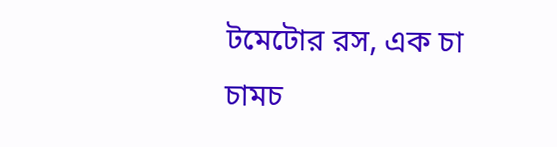টমেটোর রস, এক চা চামচ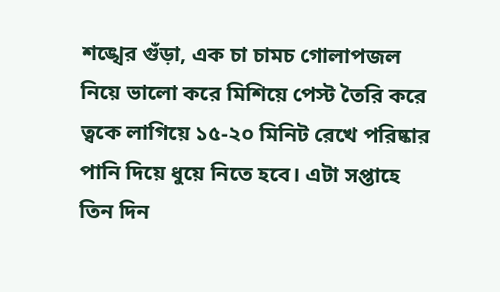শঙ্খের গুঁড়া, এক চা চামচ গোলাপজল নিয়ে ভালো করে মিশিয়ে পেস্ট তৈরি করে ত্বকে লাগিয়ে ১৫-২০ মিনিট রেখে পরিষ্কার পানি দিয়ে ধুয়ে নিতে হবে। এটা সপ্তাহে তিন দিন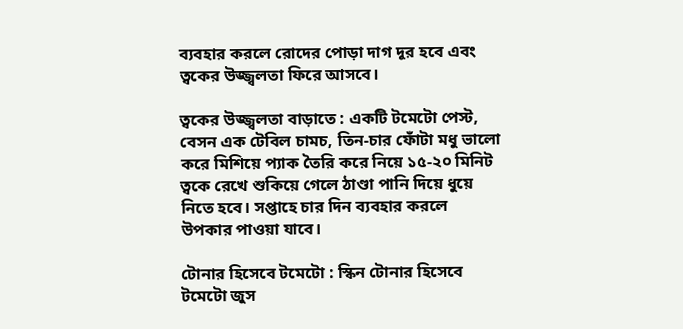ব্যবহার করলে রোদের পোড়া দাগ দূর হবে এবং ত্বকের উজ্জ্বলতা ফিরে আসবে।

ত্বকের উজ্জ্বলতা বাড়াতে : একটি টমেটো পেস্ট, বেসন এক টেবিল চামচ, তিন-চার ফোঁটা মধু ভালো করে মিশিয়ে প্যাক তৈরি করে নিয়ে ১৫-২০ মিনিট ত্বকে রেখে শুকিয়ে গেলে ঠাণ্ডা পানি দিয়ে ধুয়ে নিতে হবে। সপ্তাহে চার দিন ব্যবহার করলে উপকার পাওয়া যাবে।

টোনার হিসেবে টমেটো : স্কিন টোনার হিসেবে টমেটো জুস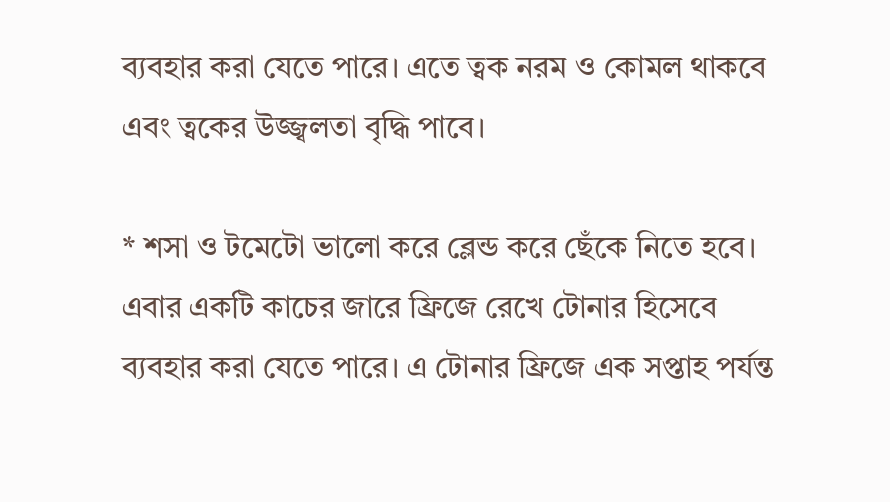ব্যবহার করা যেতে পারে। এতে ত্বক নরম ও কোমল থাকবে এবং ত্বকের উজ্জ্বলতা বৃদ্ধি পাবে।

* শসা ও টমেটো ভালো করে ব্লেন্ড করে ছেঁকে নিতে হবে। এবার একটি কাচের জারে ফ্রিজে রেখে টোনার হিসেবে ব্যবহার করা যেতে পারে। এ টোনার ফ্রিজে এক সপ্তাহ পর্যন্ত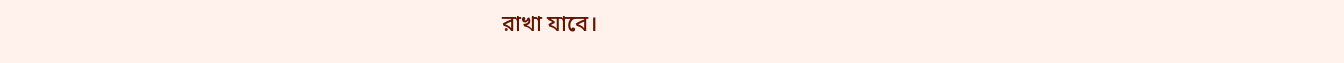রাখা যাবে।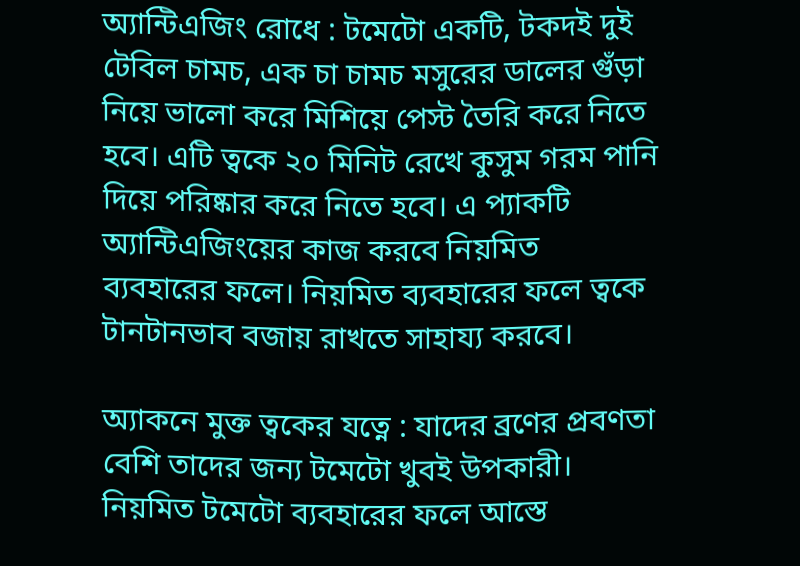অ্যান্টিএজিং রোধে : টমেটো একটি, টকদই দুই টেবিল চামচ, এক চা চামচ মসুরের ডালের গুঁড়া নিয়ে ভালো করে মিশিয়ে পেস্ট তৈরি করে নিতে হবে। এটি ত্বকে ২০ মিনিট রেখে কুসুম গরম পানি দিয়ে পরিষ্কার করে নিতে হবে। এ প্যাকটি অ্যান্টিএজিংয়ের কাজ করবে নিয়মিত ব্যবহারের ফলে। নিয়মিত ব্যবহারের ফলে ত্বকে টানটানভাব বজায় রাখতে সাহায্য করবে।

অ্যাকনে মুক্ত ত্বকের যত্নে : যাদের ব্রণের প্রবণতা বেশি তাদের জন্য টমেটো খুবই উপকারী। নিয়মিত টমেটো ব্যবহারের ফলে আস্তে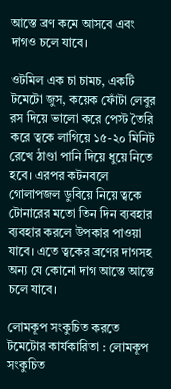আস্তে ব্রণ কমে আসবে এবং দাগও চলে যাবে।

ওটমিল এক চা চামচ, একটি টমেটো জুস, কয়েক ফোঁটা লেবুর রস দিয়ে ভালো করে পেস্ট তৈরি করে ত্বকে লাগিয়ে ১৫-২০ মিনিট রেখে ঠাণ্ডা পানি দিয়ে ধুয়ে নিতে হবে। এরপর কটনবলে গোলাপজল ডুবিয়ে নিয়ে ত্বকে টোনারের মতো তিন দিন ব্যবহার ব্যবহার করলে উপকার পাওয়া যাবে। এতে ত্বকের ব্রণের দাগসহ অন্য যে কোনো দাগ আস্তে আস্তে চলে যাবে।

লোমকূপ সংকুচিত করতে টমেটোর কার্যকারিতা : লোমকূপ সংকুচিত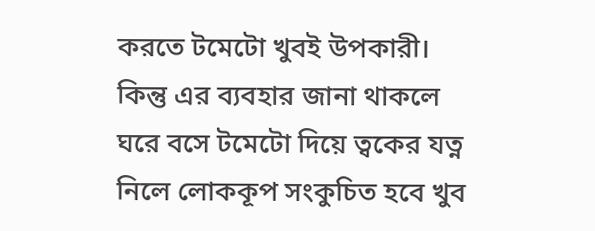করতে টমেটো খুবই উপকারী। কিন্তু এর ব্যবহার জানা থাকলে ঘরে বসে টমেটো দিয়ে ত্বকের যত্ন নিলে লোককূপ সংকুচিত হবে খুব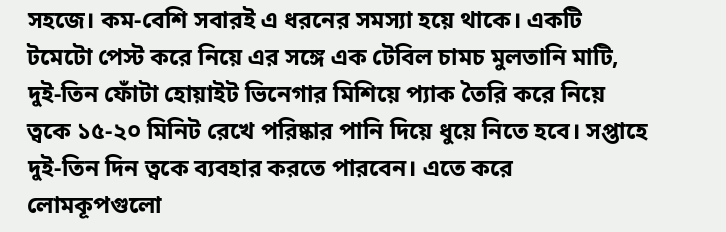সহজে। কম-বেশি সবারই এ ধরনের সমস্যা হয়ে থাকে। একটি টমেটো পেস্ট করে নিয়ে এর সঙ্গে এক টেবিল চামচ মুলতানি মাটি, দুই-তিন ফোঁটা হোয়াইট ভিনেগার মিশিয়ে প্যাক তৈরি করে নিয়ে ত্বকে ১৫-২০ মিনিট রেখে পরিষ্কার পানি দিয়ে ধুয়ে নিতে হবে। সপ্তাহে দুই-তিন দিন ত্বকে ব্যবহার করতে পারবেন। এতে করে লোমকূপগুলো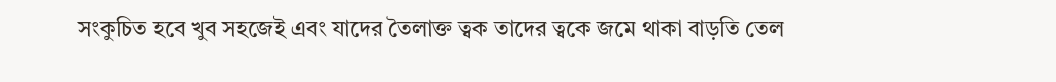সংকুচিত হবে খুব সহজেই এবং যাদের তৈলাক্ত ত্বক তাদের ত্বকে জমে থাকা বাড়তি তেল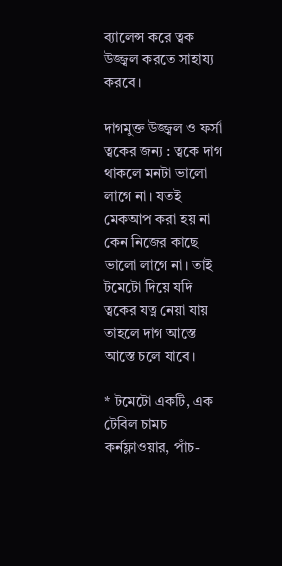ব্যালেন্স করে ত্বক উজ্জ্বল করতে সাহায্য করবে।

দাগমুক্ত উজ্জ্বল ও ফর্সা ত্বকের জন্য : ত্বকে দাগ থাকলে মনটা ভালো লাগে না। যতই মেকআপ করা হয় না কেন নিজের কাছে ভালো লাগে না। তাই টমেটো দিয়ে যদি ত্বকের যত্ন নেয়া যায় তাহলে দাগ আস্তে আস্তে চলে যাবে।

* টমেটো একটি, এক টেবিল চামচ কর্নফ্লাওয়ার, পাঁচ-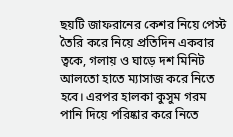ছয়টি জাফরানের কেশর নিয়ে পেস্ট তৈরি করে নিয়ে প্রতিদিন একবার ত্বকে, গলায় ও ঘাড়ে দশ মিনিট আলতো হাতে ম্যাসাজ করে নিতে হবে। এরপর হালকা কুসুম গরম পানি দিয়ে পরিষ্কার করে নিতে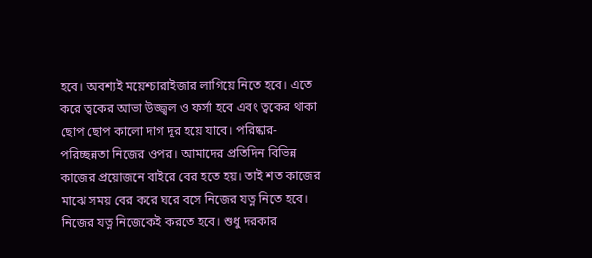হবে। অবশ্যই ময়েশ্চারাইজার লাগিয়ে নিতে হবে। এতে করে ত্বকের আভা উজ্জ্বল ও ফর্সা হবে এবং ত্বকের থাকা ছোপ ছোপ কালো দাগ দূর হয়ে যাবে। পরিষ্কার-পরিচ্ছন্নতা নিজের ওপর। আমাদের প্রতিদিন বিভিন্ন কাজের প্রয়োজনে বাইরে বের হতে হয়। তাই শত কাজের মাঝে সময় বের করে ঘরে বসে নিজের যত্ন নিতে হবে। নিজের যত্ন নিজেকেই করতে হবে। শুধু দরকার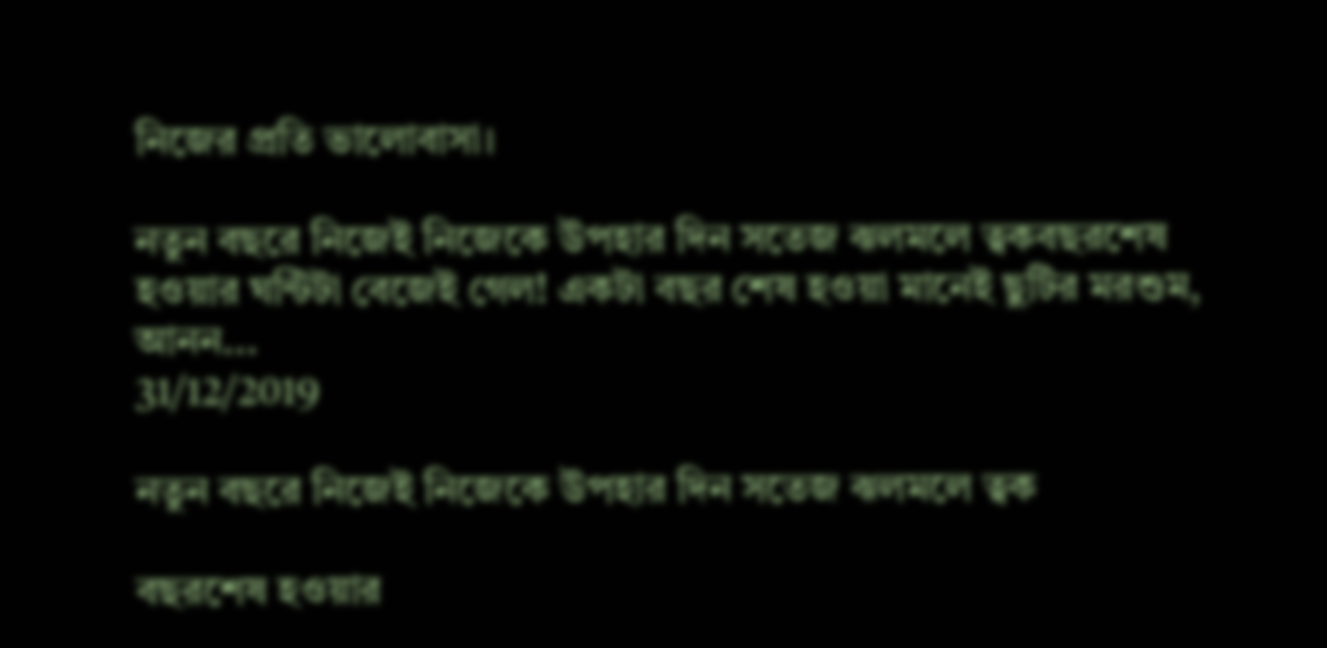নিজের প্রতি ভালোবাসা।

নতুন বছরে নিজেই নিজেকে উপহার দিন সতেজ ঝলমলে ত্বকবছরশেষ হওয়ার ঘন্টিটা বেজেই গেল! একটা বছর শেষ হওয়া মানেই ছুটির মরশুম, আনন...
31/12/2019

নতুন বছরে নিজেই নিজেকে উপহার দিন সতেজ ঝলমলে ত্বক

বছরশেষ হওয়ার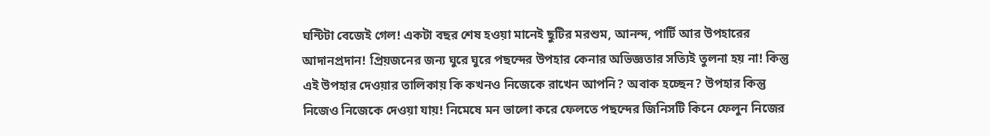ঘন্টিটা বেজেই গেল! একটা বছর শেষ হওয়া মানেই ছুটির মরশুম, আনন্দ, পার্টি আর উপহারের আদানপ্রদান! প্রিয়জনের জন্য ঘুরে ঘুরে পছন্দের উপহার কেনার অভিজ্ঞতার সত্যিই তুলনা হয় না! কিন্তু এই উপহার দেওয়ার তালিকায় কি কখনও নিজেকে রাখেন আপনি? অবাক হচ্ছেন? উপহার কিন্তু নিজেও নিজেকে দেওয়া যায়! নিমেষে মন ভালো করে ফেলতে পছন্দের জিনিসটি কিনে ফেলুন নিজের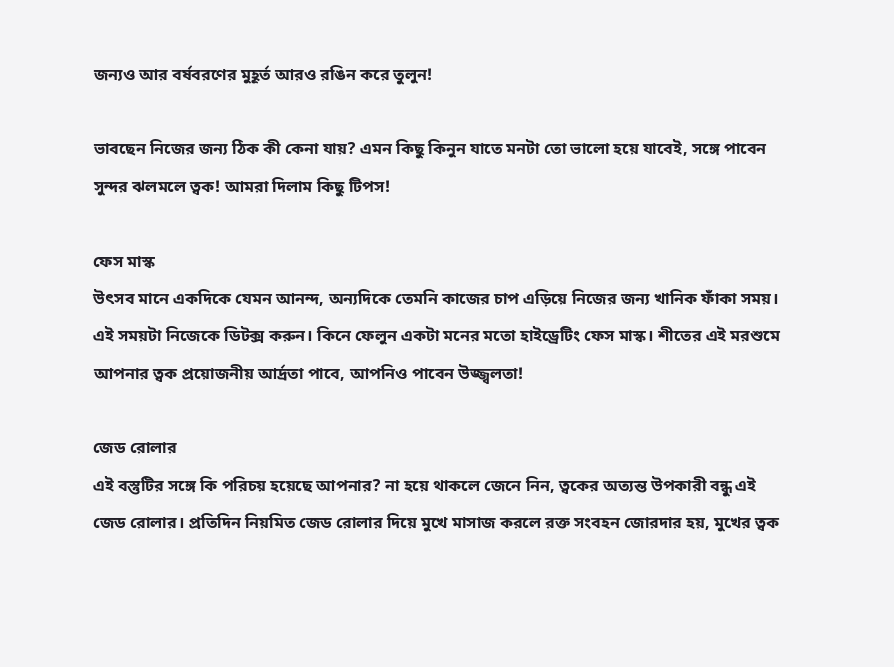জন্যও আর বর্ষবরণের মুহূর্ত আরও রঙিন করে তুলুন!

ভাবছেন নিজের জন্য ঠিক কী কেনা যায়? এমন কিছু কিনুন যাতে মনটা তো ভালো হয়ে যাবেই, সঙ্গে পাবেন সুন্দর ঝলমলে ত্বক! আমরা দিলাম কিছু টিপস!

ফেস মাস্ক
উৎসব মানে একদিকে যেমন আনন্দ, অন্যদিকে তেমনি কাজের চাপ এড়িয়ে নিজের জন্য খানিক ফাঁকা সময়। এই সময়টা নিজেকে ডিটক্স করুন। কিনে ফেলুন একটা মনের মতো হাইড্রেটিং ফেস মাস্ক। শীতের এই মরশুমে আপনার ত্বক প্রয়োজনীয় আর্দ্রতা পাবে, আপনিও পাবেন উজ্জ্বলতা!

জেড রোলার
এই বস্তুটির সঙ্গে কি পরিচয় হয়েছে আপনার? না হয়ে থাকলে জেনে নিন, ত্বকের অত্যন্ত উপকারী বন্ধু এই জেড রোলার। প্রতিদিন নিয়মিত জেড রোলার দিয়ে মুখে মাসাজ করলে রক্ত সংবহন জোরদার হয়, মুখের ত্বক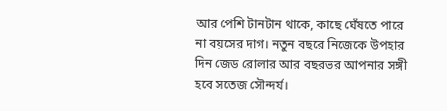আর পেশি টানটান থাকে, কাছে ঘেঁষতে পারে না বয়সের দাগ। নতুন বছরে নিজেকে উপহার দিন জেড রোলার আর বছরভর আপনার সঙ্গী হবে সতেজ সৌন্দর্য।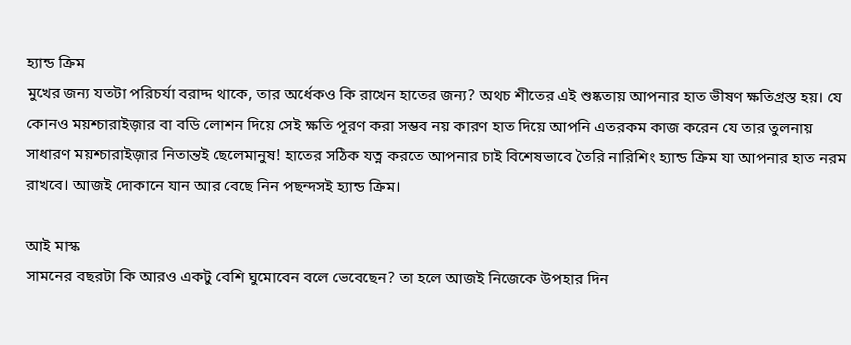হ্যান্ড ক্রিম
মুখের জন্য যতটা পরিচর্যা বরাদ্দ থাকে, তার অর্ধেকও কি রাখেন হাতের জন্য? অথচ শীতের এই শুষ্কতায় আপনার হাত ভীষণ ক্ষতিগ্রস্ত হয়। যে কোনও ময়শ্চারাইজ়ার বা বডি লোশন দিয়ে সেই ক্ষতি পূরণ করা সম্ভব নয় কারণ হাত দিয়ে আপনি এতরকম কাজ করেন যে তার তুলনায় সাধারণ ময়শ্চারাইজ়ার নিতান্তই ছেলেমানুষ! হাতের সঠিক যত্ন করতে আপনার চাই বিশেষভাবে তৈরি নারিশিং হ্যান্ড ক্রিম যা আপনার হাত নরম রাখবে। আজই দোকানে যান আর বেছে নিন পছন্দসই হ্যান্ড ক্রিম।

আই মাস্ক
সামনের বছরটা কি আরও একটু বেশি ঘুমোবেন বলে ভেবেছেন? তা হলে আজই নিজেকে উপহার দিন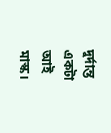দুর্দান্ত একটা আই মাস্ক।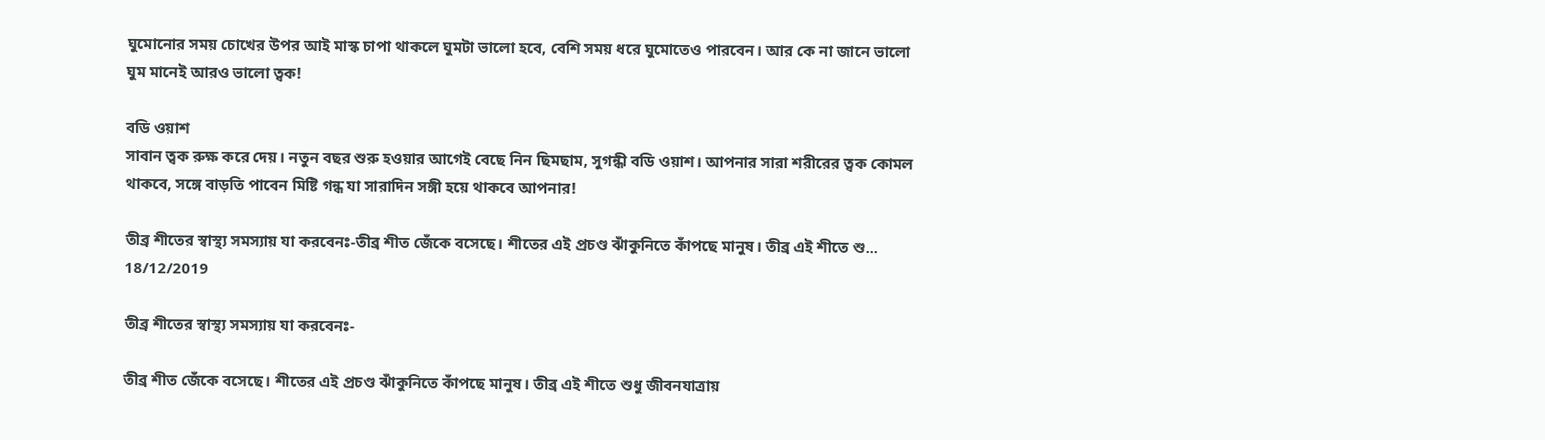ঘুমোনোর সময় চোখের উপর আই মাস্ক চাপা থাকলে ঘুমটা ভালো হবে, বেশি সময় ধরে ঘুমোতেও পারবেন। আর কে না জানে ভালো ঘুম মানেই আরও ভালো ত্বক!

বডি ওয়াশ
সাবান ত্বক রুক্ষ করে দেয়। নতুন বছর শুরু হওয়ার আগেই বেছে নিন ছিমছাম, সুগন্ধী বডি ওয়াশ। আপনার সারা শরীরের ত্বক কোমল থাকবে, সঙ্গে বাড়তি পাবেন মিষ্টি গন্ধ যা সারাদিন সঙ্গী হয়ে থাকবে আপনার!

তীব্র শীতের স্বাস্থ্য সমস্যায় যা করবেনঃ-তীব্র শীত জেঁকে বসেছে। শীতের এই প্রচণ্ড ঝাঁকুনিতে কাঁপছে মানুষ। তীব্র এই শীতে শু...
18/12/2019

তীব্র শীতের স্বাস্থ্য সমস্যায় যা করবেনঃ-

তীব্র শীত জেঁকে বসেছে। শীতের এই প্রচণ্ড ঝাঁকুনিতে কাঁপছে মানুষ। তীব্র এই শীতে শুধু জীবনযাত্রায়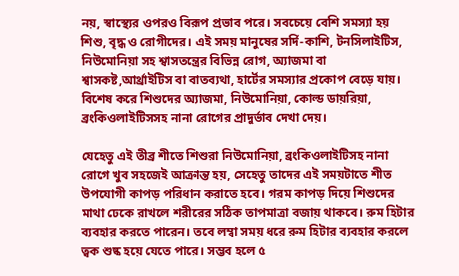নয়, স্বাস্থ্যের ওপরও বিরূপ প্রভাব পরে। সবচেয়ে বেশি সমস্যা হয় শিশু, বৃদ্ধ ও রোগীদের। এই সময় মানুষের সর্দি-কাশি, টনসিলাইটিস, নিউমোনিয়া সহ শ্বাসতন্ত্রের বিভিন্ন রোগ, অ্যাজমা বা শ্বাসকষ্ট,আর্থ্রাইটিস বা বাতব্যথা, হার্টের সমস্যার প্রকোপ বেড়ে যায়। বিশেষ করে শিশুদের অ্যাজমা, নিউমোনিয়া, কোল্ড ডায়রিয়া, ব্রংকিওলাইটিসসহ নানা রোগের প্রাদুর্ভাব দেখা দেয়।

যেহেতু এই তীব্র শীতে শিশুরা নিউমোনিয়া, ব্রংকিওলাইটিসহ নানা রোগে খুব সহজেই আক্রান্ত হয়, সেহেতু তাদের এই সময়টাতে শীত উপযোগী কাপড় পরিধান করাতে হবে। গরম কাপড় দিয়ে শিশুদের মাথা ঢেকে রাখলে শরীরের সঠিক তাপমাত্রা বজায় থাকবে। রুম হিটার ব্যবহার করতে পারেন। তবে লম্বা সময় ধরে রুম হিটার ব্যবহার করলে ত্বক শুষ্ক হয়ে যেতে পারে। সম্ভব হলে ৫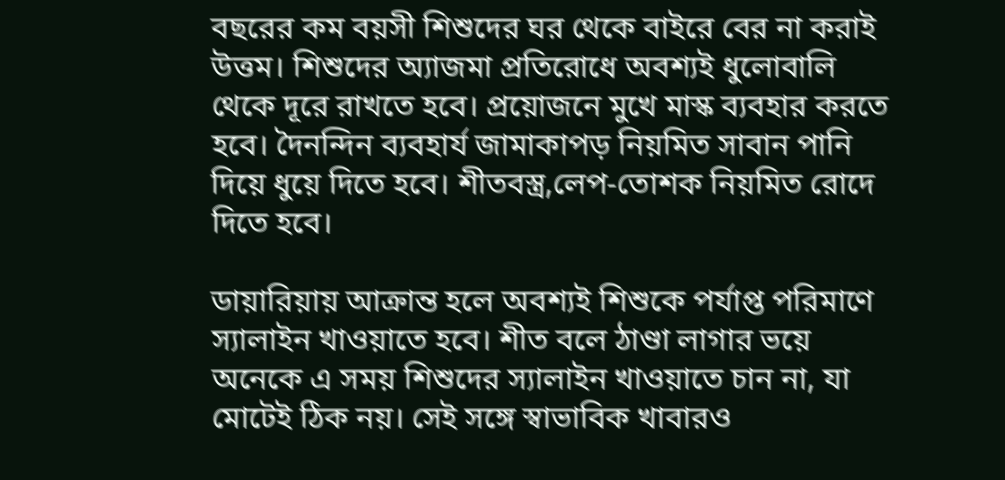বছরের কম বয়সী শিশুদের ঘর থেকে বাইরে বের না করাই উত্তম। শিশুদের অ্যাজমা প্রতিরোধে অবশ্যই ধুলোবালি থেকে দূরে রাখতে হবে। প্রয়োজনে মুখে মাস্ক ব্যবহার করতে হবে। দৈনন্দিন ব্যবহার্য জামাকাপড় নিয়মিত সাবান পানি দিয়ে ধুয়ে দিতে হবে। শীতবস্ত্র,লেপ-তোশক নিয়মিত রোদে দিতে হবে।

ডায়ারিয়ায় আক্রান্ত হলে অবশ্যই শিশুকে পর্যাপ্ত পরিমাণে স্যালাইন খাওয়াতে হবে। শীত বলে ঠাণ্ডা লাগার ভয়ে অনেকে এ সময় শিশুদের স্যালাইন খাওয়াতে চান না, যা মোটেই ঠিক নয়। সেই সঙ্গে স্বাভাবিক খাবারও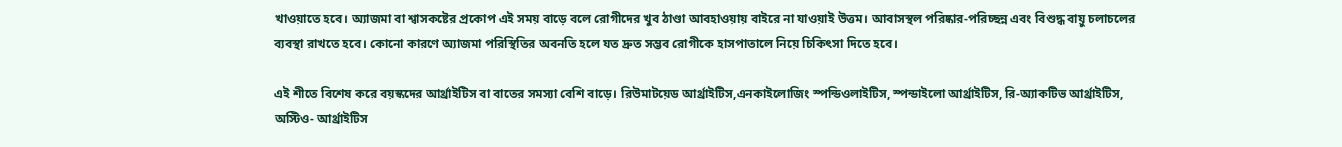খাওয়াতে হবে। অ্যাজমা বা শ্বাসকষ্টের প্রকোপ এই সময় বাড়ে বলে রোগীদের খুব ঠাণ্ডা আবহাওয়ায় বাইরে না যাওয়াই উত্তম। আবাসস্থল পরিষ্কার-পরিচ্ছন্ন এবং বিশুদ্ধ বায়ু চলাচলের ব্যবস্থা রাখতে হবে। কোনো কারণে অ্যাজমা পরিস্থিতির অবনতি হলে যত দ্রুত সম্ভব রোগীকে হাসপাতালে নিয়ে চিকিৎসা দিতে হবে।

এই শীতে বিশেষ করে বয়স্কদের আর্থ্রাইটিস বা বাতের সমস্যা বেশি বাড়ে। রিউমাটয়েড আর্থ্রাইটিস,এনকাইলোজিং স্পন্ডিওলাইটিস, স্পন্ডাইলো আর্থ্রাইটিস, রি-অ্যাকটিভ আর্থ্রাইটিস, অস্টিও- আর্থ্রাইটিস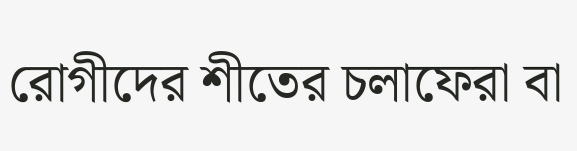রোগীদের শীতের চলাফেরা বা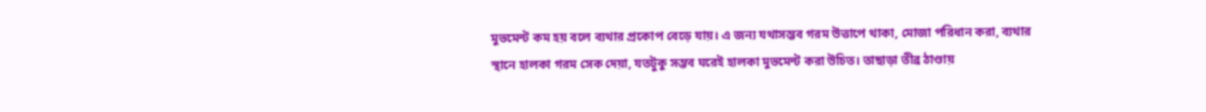মুভমেন্ট কম হয় বলে ব্যথার প্রকোপ বেড়ে যায়। এ জন্য যথাসম্ভব গরম উত্তাপে থাকা, মোজা পরিধান করা, ব্যথার স্থানে হালকা গরম সেক দেয়া, যতটুকু সম্ভব ঘরেই হালকা মুভমেন্ট করা উচিত। তাছাড়া তীব্র ঠাণ্ডায়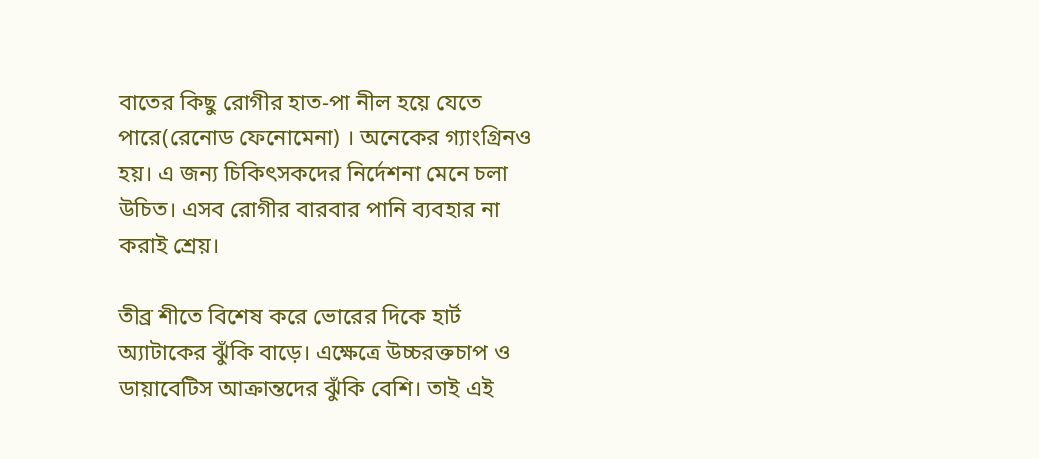বাতের কিছু রোগীর হাত-পা নীল হয়ে যেতে পারে(রেনোড ফেনোমেনা) । অনেকের গ্যাংগ্রিনও হয়। এ জন্য চিকিৎসকদের নির্দেশনা মেনে চলা উচিত। এসব রোগীর বারবার পানি ব্যবহার না করাই শ্রেয়।

তীব্র শীতে বিশেষ করে ভোরের দিকে হার্ট অ্যাটাকের ঝুঁকি বাড়ে। এক্ষেত্রে উচ্চরক্তচাপ ও ডায়াবেটিস আক্রান্তদের ঝুঁকি বেশি। তাই এই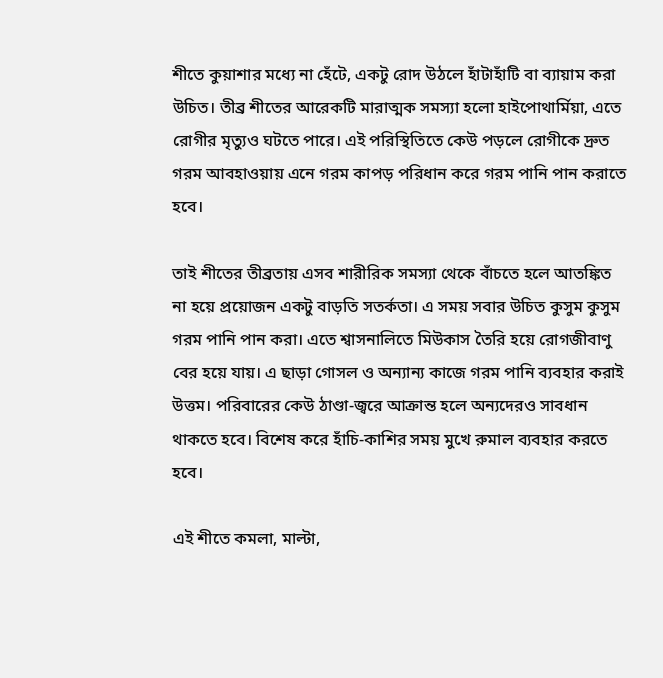শীতে কুয়াশার মধ্যে না হেঁটে, একটু রোদ উঠলে হাঁটাহাঁটি বা ব্যায়াম করা উচিত। তীব্র শীতের আরেকটি মারাত্মক সমস্যা হলো হাইপোথার্মিয়া, এতে রোগীর মৃত্যুও ঘটতে পারে। এই পরিস্থিতিতে কেউ পড়লে রোগীকে দ্রুত গরম আবহাওয়ায় এনে গরম কাপড় পরিধান করে গরম পানি পান করাতে হবে।

তাই শীতের তীব্রতায় এসব শারীরিক সমস্যা থেকে বাঁচতে হলে আতঙ্কিত না হয়ে প্রয়োজন একটু বাড়তি সতর্কতা। এ সময় সবার উচিত কুসুম কুসুম গরম পানি পান করা। এতে শ্বাসনালিতে মিউকাস তৈরি হয়ে রোগজীবাণু বের হয়ে যায়। এ ছাড়া গোসল ও অন্যান্য কাজে গরম পানি ব্যবহার করাই উত্তম। পরিবারের কেউ ঠাণ্ডা-জ্বরে আক্রান্ত হলে অন্যদেরও সাবধান থাকতে হবে। বিশেষ করে হাঁচি-কাশির সময় মুখে রুমাল ব্যবহার করতে হবে।

এই শীতে কমলা, মাল্টা,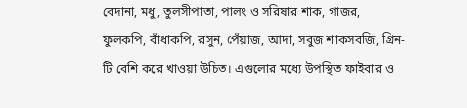বেদানা, মধু, তুলসীপাতা, পালং ও সরিষার শাক, গাজর, ফুলকপি, বাঁধাকপি, রসুন, পেঁয়াজ, আদা, সবুজ শাকসবজি, গ্রিন-টি বেশি করে খাওয়া উচিত। এগুলোর মধ্যে উপস্থিত ফাইবার ও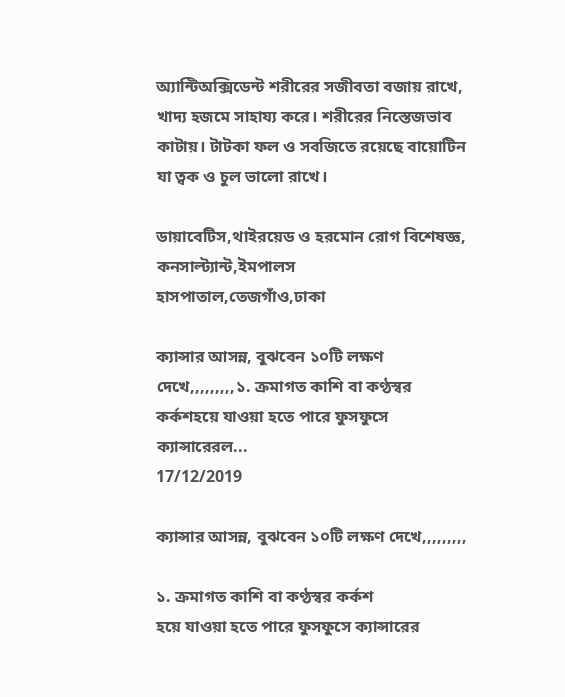অ্যান্টিঅক্সিডেন্ট শরীরের সজীবতা বজায় রাখে, খাদ্য হজমে সাহায্য করে। শরীরের নিস্তেজভাব কাটায়। টাটকা ফল ও সবজিতে রয়েছে বায়োটিন যা ত্বক ও চুল ভালো রাখে।

ডায়াবেটিস,থাইরয়েড ও হরমোন রোগ বিশেষজ্ঞ, কনসাল্ট্যান্ট,ইমপালস হাসপাতাল,তেজগাঁও,ঢাকা

ক্যান্সার আসন্ন, বুঝবেন ১০টি লক্ষণ দেখে,,,,,,,,,১. ক্রমাগত কাশি বা কণ্ঠস্বর কর্কশহয়ে যাওয়া হতে পারে ফুসফুসে ক্যান্সারেরল...
17/12/2019

ক্যান্সার আসন্ন, বুঝবেন ১০টি লক্ষণ দেখে,,,,,,,,,

১. ক্রমাগত কাশি বা কণ্ঠস্বর কর্কশ
হয়ে যাওয়া হতে পারে ফুসফুসে ক্যান্সারের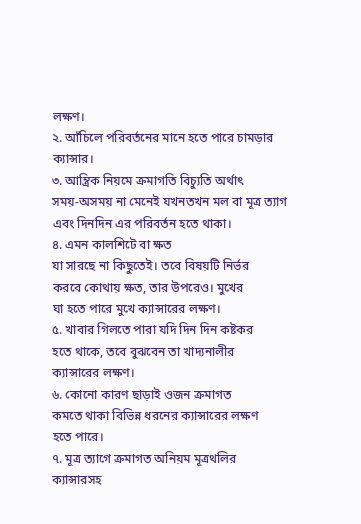লক্ষণ।
২. আঁচিলে পরিবর্তনের মানে হতে পারে চামড়ার
ক্যান্সার।
৩. আন্ত্রিক নিয়মে ক্রমাগতি বিচ্যুতি অর্থাৎ
সময়-অসময় না মেনেই যখনতখন মল বা মূত্র ত্যাগ
এবং দিনদিন এর পরিবর্তন হতে থাকা।
৪. এমন কালশিটে বা ক্ষত
যা সারছে না কিছুতেই। তবে বিষয়টি নির্ভর
করবে কোথায় ক্ষত, তার উপরেও। মুখের
ঘা হতে পারে মুখে ক্যান্সারের লক্ষণ।
৫. খাবার গিলতে পারা যদি দিন দিন কষ্টকর
হতে থাকে, তবে বুঝবেন তা খাদ্যনালীর
ক্যান্সারের লক্ষণ।
৬. কোনো কারণ ছাড়াই ওজন ক্রমাগত
কমতে থাকা বিভিন্ন ধরনের ক্যান্সারের লক্ষণ
হতে পারে।
৭. মূত্র ত্যাগে ক্রমাগত অনিয়ম মূত্রথলির
ক্যান্সারসহ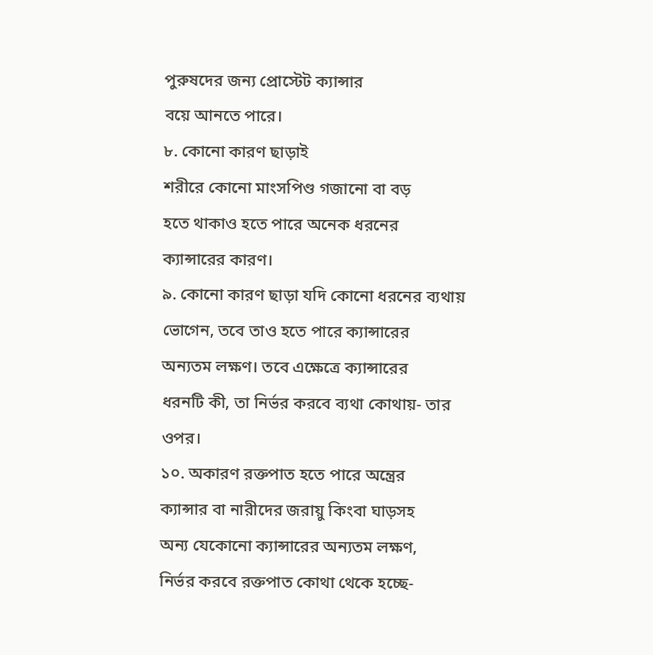পুরুষদের জন্য প্রোস্টেট ক্যান্সার
বয়ে আনতে পারে।
৮. কোনো কারণ ছাড়াই
শরীরে কোনো মাংসপিণ্ড গজানো বা বড়
হতে থাকাও হতে পারে অনেক ধরনের
ক্যান্সারের কারণ।
৯. কোনো কারণ ছাড়া যদি কোনো ধরনের ব্যথায়
ভোগেন, তবে তাও হতে পারে ক্যান্সারের
অন্যতম লক্ষণ। তবে এক্ষেত্রে ক্যান্সারের
ধরনটি কী, তা নির্ভর করবে ব্যথা কোথায়- তার
ওপর।
১০. অকারণ রক্তপাত হতে পারে অন্ত্রের
ক্যান্সার বা নারীদের জরায়ু কিংবা ঘাড়সহ
অন্য যেকোনো ক্যান্সারের অন্যতম লক্ষণ,
নির্ভর করবে রক্তপাত কোথা থেকে হচ্ছে-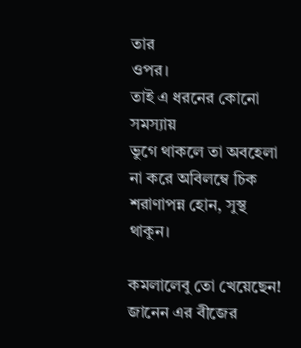তার
ওপর।
তাই এ ধরনের কোনো সমস্যায়
ভুগে থাকলে তা অবহেলা না করে অবিলম্বে চিক
শরাণাপন্ন হোন, সুস্থ থাকুন।

কমলালেবু তো খেয়েছেন! জানেন এর বীজের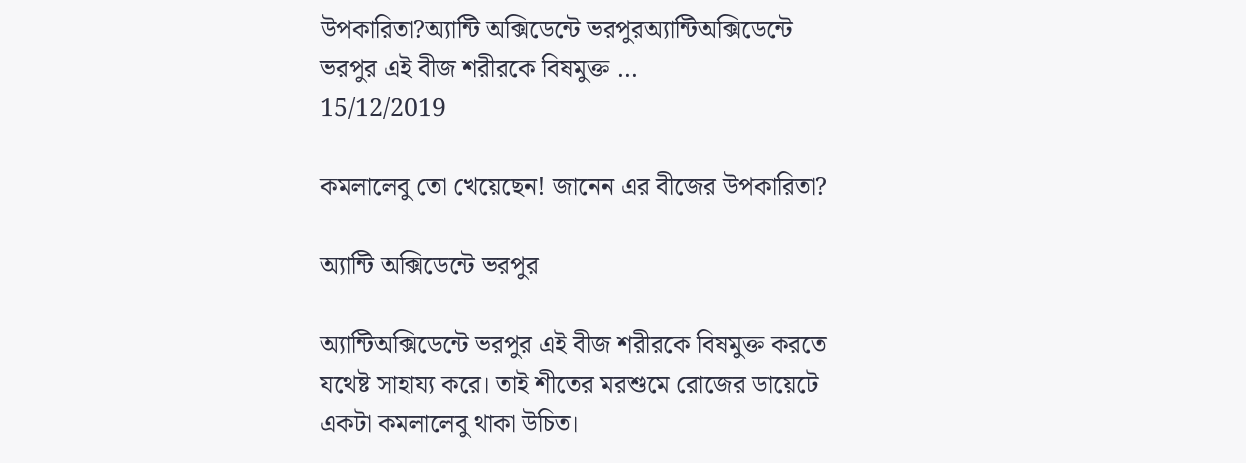উপকারিতা?অ্যান্টি অক্সিডেন্টে ভরপুরঅ্যান্টিঅক্সিডেন্টে ভরপুর এই বীজ শরীরকে বিষমুক্ত ...
15/12/2019

কমলালেবু তো খেয়েছেন! জানেন এর বীজের উপকারিতা?

অ্যান্টি অক্সিডেন্টে ভরপুর

অ্যান্টিঅক্সিডেন্টে ভরপুর এই বীজ শরীরকে বিষমুক্ত করতে যথেষ্ট সাহায্য করে। তাই শীতের মরশুমে রোজের ডায়েটে একটা কমলালেবু থাকা উচিত।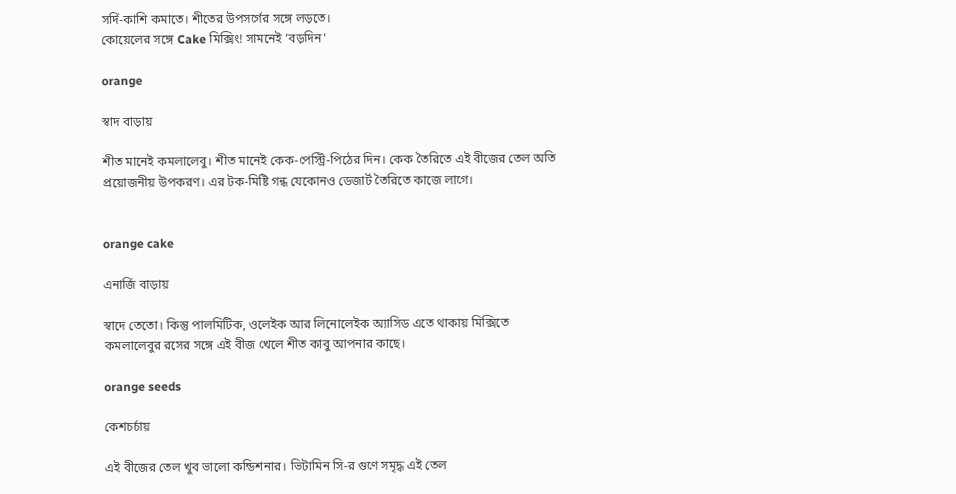সর্দি-কাশি কমাতে। শীতের উপসর্গের সঙ্গে লড়তে।
কোয়েলের সঙ্গে Cake মিক্সিং! সামনেই ‘বড়দিন'

orange

স্বাদ বাড়ায়

শীত মানেই কমলালেবু। শীত মানেই কেক-পেস্ট্রি-পিঠের দিন। কেক তৈরিতে এই বীজের তেল অতি প্রয়োজনীয় উপকরণ। এর টক-মিষ্টি গন্ধ যেকোনও ডেজার্ট তৈরিতে কাজে লাগে।


orange cake

এনার্জি বাড়ায়

স্বাদে তেতো। কিন্তু পালমিটিক, ওলেইক আর লিনোলেইক অ্যাসিড এতে থাকায় মিক্সিতে কমলালেবুর রসের সঙ্গে এই বীজ খেলে শীত কাবু আপনার কাছে।

orange seeds

কেশচর্চায়

এই বীজের তেল খুব ভালো কন্ডিশনার। ভিটামিন সি-র গুণে সমৃদ্ধ এই তেল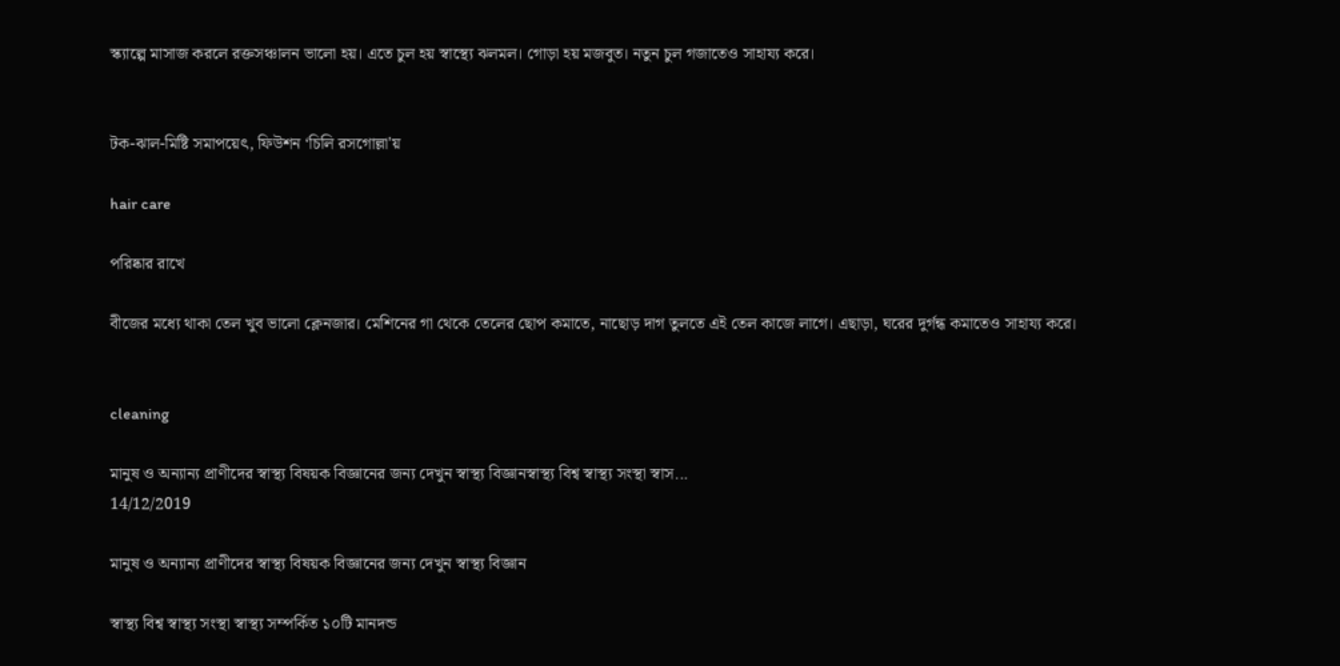স্ক্যাল্পে মাসাজ করলে রক্তসঞ্চালন ভালো হয়। এতে চুল হয় স্বাস্থ্যে ঝলমল। গোড়া হয় মজবুত। নতুন চুল গজাতেও সাহায্য করে।


টক-ঝাল-মিষ্টি সমাপয়েৎ, ফিউশন ‘চিলি রসগোল্লা'য়

hair care

পরিষ্কার রাখে

বীজের মধ্যে থাকা তেল খুব ভালো ক্লেনজার। মেশিনের গা থেকে তেলের ছোপ কমাতে, নাছোড় দাগ তুলতে এই তেল কাজে লাগে। এছাড়া, ঘরের দুর্গন্ধ কমাতেও সাহায্য করে।


cleaning

মানুষ ও অন্যান্য প্রাণীদের স্বাস্থ্য বিষয়ক বিজ্ঞানের জন্য দেখুন স্বাস্থ্য বিজ্ঞানস্বাস্থ্য বিশ্ব স্বাস্থ্য সংস্থা স্বাস...
14/12/2019

মানুষ ও অন্যান্য প্রাণীদের স্বাস্থ্য বিষয়ক বিজ্ঞানের জন্য দেখুন স্বাস্থ্য বিজ্ঞান

স্বাস্থ্য বিশ্ব স্বাস্থ্য সংস্থা স্বাস্থ্য সম্পর্কিত ১০টি মানদন্ড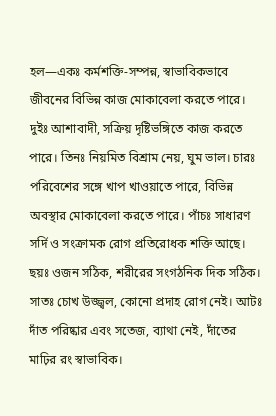হল—একঃ কর্মশক্তি-সম্পন্ন, স্বাভাবিকভাবে জীবনের বিভিন্ন কাজ মোকাবেলা করতে পারে। দুইঃ আশাবাদী, সক্রিয় দৃষ্টিভঙ্গিতে কাজ করতে পারে। তিনঃ নিয়মিত বিশ্রাম নেয়, ঘুম ভাল। চারঃ পরিবেশের সঙ্গে খাপ খাওয়াতে পারে, বিভিন্ন অবস্থার মোকাবেলা করতে পারে। পাঁচঃ সাধারণ সর্দি ও সংক্রামক রোগ প্রতিরোধক শক্তি আছে। ছয়ঃ ওজন সঠিক, শরীরের সংগঠনিক দিক সঠিক। সাতঃ চোখ উজ্জ্বল, কোনো প্রদাহ রোগ নেই। আটঃ দাঁত পরিষ্কার এবং সতেজ, ব্যাথা নেই, দাঁতের মাঢ়ির রং স্বাভাবিক।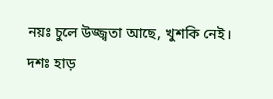নয়ঃ চুলে উজ্জ্বতা আছে, খুশকি নেই। দশঃ হাড়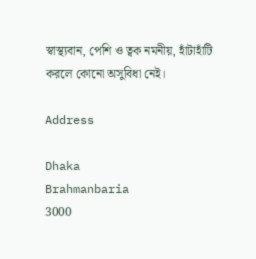স্বাস্থ্যবান, পেশি ও ত্বক নমনীয়, হাঁটাহাঁটি করলে কোনো অসুবিধা নেই।

Address

Dhaka
Brahmanbaria
3000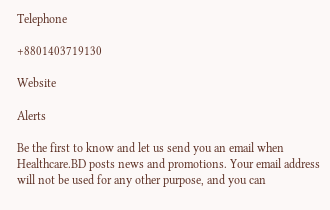Telephone

+8801403719130

Website

Alerts

Be the first to know and let us send you an email when Healthcare.BD posts news and promotions. Your email address will not be used for any other purpose, and you can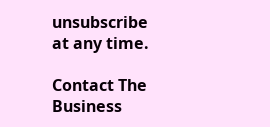unsubscribe at any time.

Contact The Business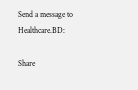Send a message to Healthcare.BD:

Share